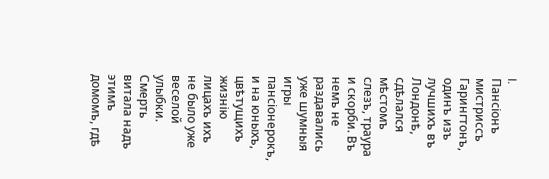I.
Пансіонъ мистриссъ Гарингтонъ, одинъ изъ лучшихъ въ Лондонѣ, сдѣлался мѣстомъ слезъ, траура и скорби. Въ немъ не раздавались уже шумныя игры пансіонерокъ, и на юныхъ, цвѣтущихъ жизнію лицахъ ихъ не было уже веселой улыбки. Смерть витала надъ этимъ домомъ, гдѣ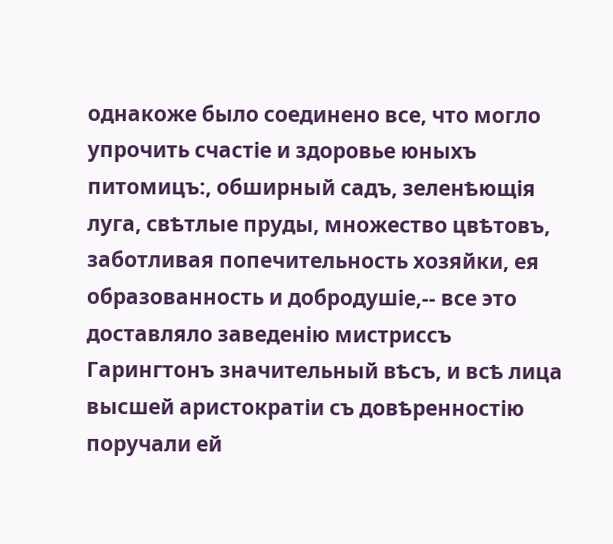однакоже было соединено все, что могло упрочить счастіе и здоровье юныхъ питомицъ:, обширный садъ, зеленѣющія луга, свѣтлые пруды, множество цвѣтовъ, заботливая попечительность хозяйки, ея образованность и добродушіе,-- все это доставляло заведенію мистриссъ Гарингтонъ значительный вѣсъ, и всѣ лица высшей аристократіи съ довѣренностію поручали ей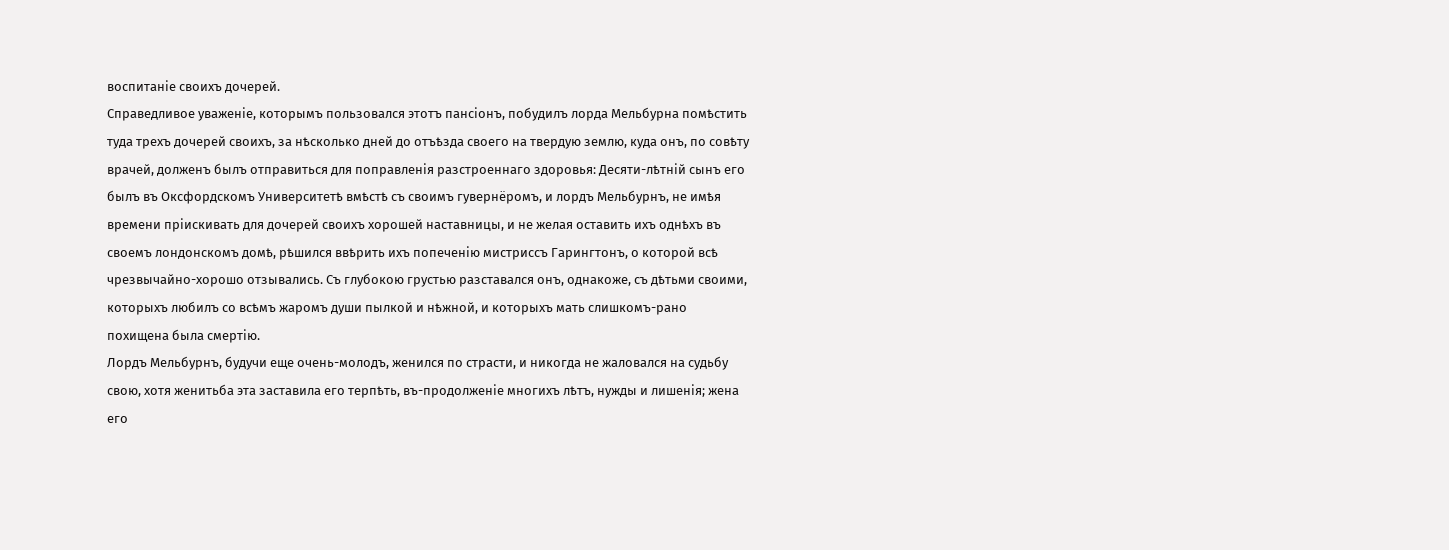воспитаніе своихъ дочерей.
Справедливое уваженіе, которымъ пользовался этотъ пансіонъ, побудилъ лорда Мельбурна помѣстить туда трехъ дочерей своихъ, за нѣсколько дней до отъѣзда своего на твердую землю, куда онъ, по совѣту врачей, долженъ былъ отправиться для поправленія разстроеннаго здоровья: Десяти-лѣтній сынъ его былъ въ Оксфордскомъ Университетѣ вмѣстѣ съ своимъ гувернёромъ, и лордъ Мельбурнъ, не имѣя времени пріискивать для дочерей своихъ хорошей наставницы, и не желая оставить ихъ однѣхъ въ своемъ лондонскомъ домѣ, рѣшился ввѣрить ихъ попеченію мистриссъ Гарингтонъ, о которой всѣ чрезвычайно-хорошо отзывались. Съ глубокою грустью разставался онъ, однакоже, съ дѣтьми своими, которыхъ любилъ со всѣмъ жаромъ души пылкой и нѣжной, и которыхъ мать слишкомъ-рано похищена была смертію.
Лордъ Мельбурнъ, будучи еще очень-молодъ, женился по страсти, и никогда не жаловался на судьбу свою, хотя женитьба эта заставила его терпѣть, въ-продолженіе многихъ лѣтъ, нужды и лишенія; жена его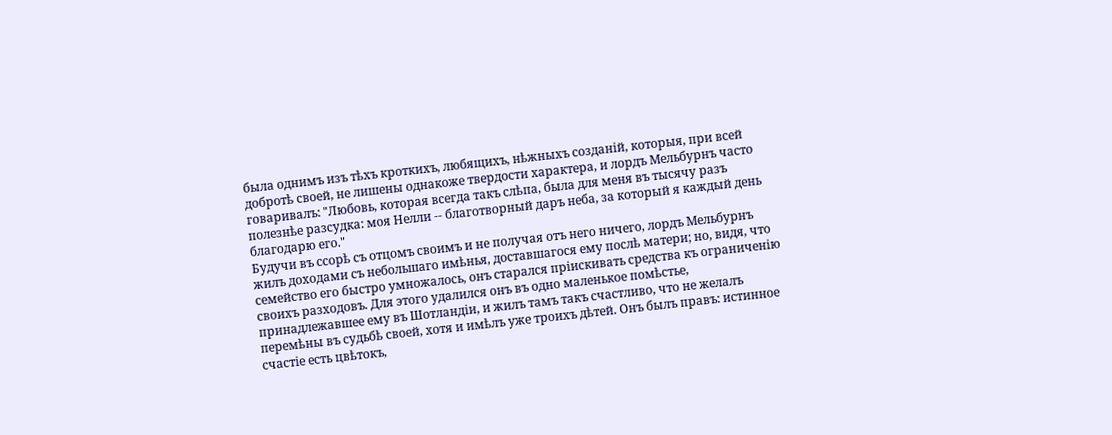была однимъ изъ тѣхъ кроткихъ, любящихъ, нѣжныхъ созданій, которыя, при всей добротѣ своей, не лишены однакоже твердости характера, и лордъ Мельбурнъ часто говаривалъ: "Любовь, которая всегда такъ слѣпа, была для меня въ тысячу разъ полезнѣе разсудка: моя Нелли -- благотворный даръ неба, за который я каждый день благодарю его."
Будучи въ ссорѣ съ отцомъ своимъ и не получая отъ него ничего, лордъ Мельбурнъ жилъ доходами съ небольшаго имѣнья, доставшагося ему послѣ матери; но, видя, что семейство его быстро умножалось, онъ старался пріискивать средства къ ограниченію своихъ разходовъ. Для этого удалился онъ въ одно маленькое помѣстье, принадлежавшее ему въ Шотландіи, и жилъ тамъ такъ счастливо, что не желалъ перемѣны въ судьбѣ своей, хотя и имѣлъ уже троихъ дѣтей. Онъ былъ правъ: истинное счастіе есть цвѣтокъ,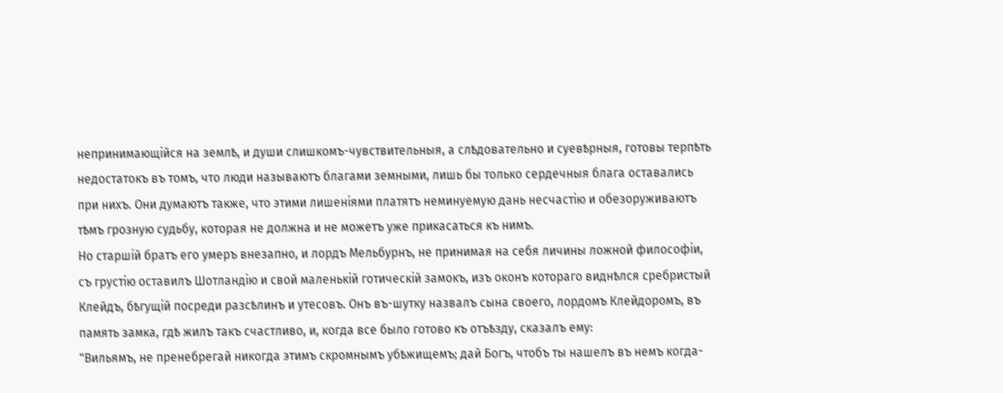непринимающійся на землѣ, и души слишкомъ-чувствительныя, а слѣдовательно и суевѣрныя, готовы терпѣть недостатокъ въ томъ, что люди называютъ благами земными, лишь бы только сердечныя блага оставались при нихъ. Они думаютъ также, что этими лишеніями платятъ неминуемую дань несчастію и обезоруживаютъ тѣмъ грозную судьбу, которая не должна и не можетъ уже прикасаться къ нимъ.
Но старшій братъ его умеръ внезапно, и лордъ Мельбурнъ, не принимая на себя личины ложной философіи, съ грустію оставилъ Шотландію и свой маленькій готическій замокъ, изъ оконъ котораго виднѣлся сребристый Клейдъ, бѣгущій посреди разсѣлинъ и утесовъ. Онъ въ-шутку назвалъ сына своего, лордомъ Клейдоромъ, въ память замка, гдѣ жилъ такъ счастливо, и, когда все было готово къ отъѣзду, сказалъ ему:
"Вильямъ, не пренебрегай никогда этимъ скромнымъ убѣжищемъ; дай Богъ, чтобъ ты нашелъ въ немъ когда-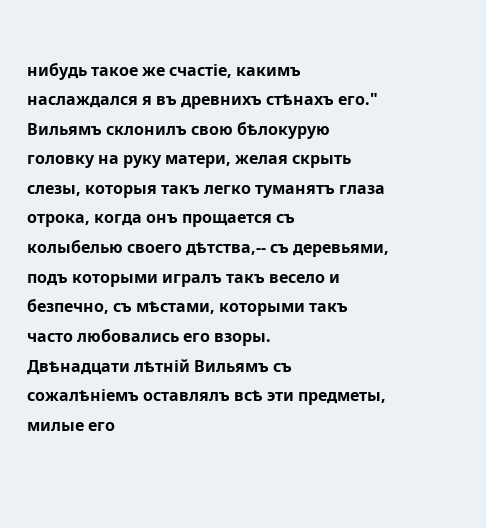нибудь такое же счастіе, какимъ наслаждался я въ древнихъ стѣнахъ его."
Вильямъ склонилъ свою бѣлокурую головку на руку матери, желая скрыть слезы, которыя такъ легко туманятъ глаза отрока, когда онъ прощается съ колыбелью своего дѣтства,-- съ деревьями, подъ которыми игралъ такъ весело и безпечно, съ мѣстами, которыми такъ часто любовались его взоры.
Двѣнадцати лѣтній Вильямъ съ сожалѣніемъ оставлялъ всѣ эти предметы, милые его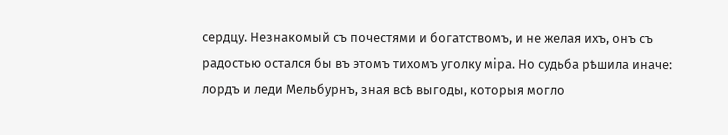сердцу. Незнакомый съ почестями и богатствомъ, и не желая ихъ, онъ съ радостью остался бы въ этомъ тихомъ уголку міра. Но судьба рѣшила иначе: лордъ и леди Мельбурнъ, зная всѣ выгоды, которыя могло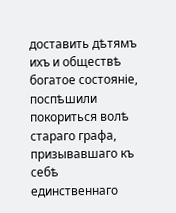доставить дѣтямъ ихъ и обществѣ богатое состояніе, поспѣшили покориться волѣ стараго графа, призывавшаго къ себѣ единственнаго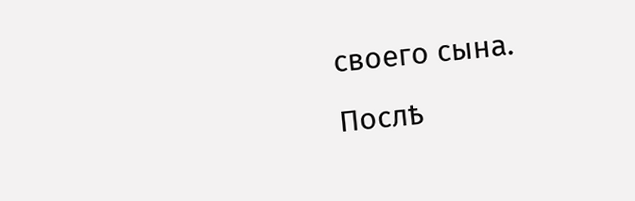своего сына.
Послѣ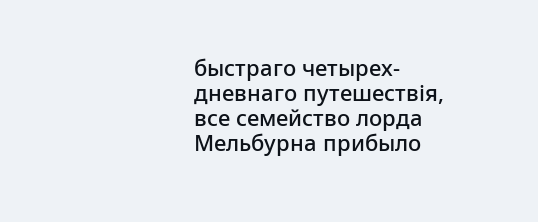быстраго четырех-дневнаго путешествія, все семейство лорда Мельбурна прибыло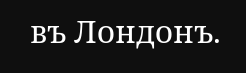въ Лондонъ.